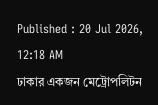Published : 20 Jul 2026, 12:18 AM
ঢাকার একজন মেট্রোপলিটন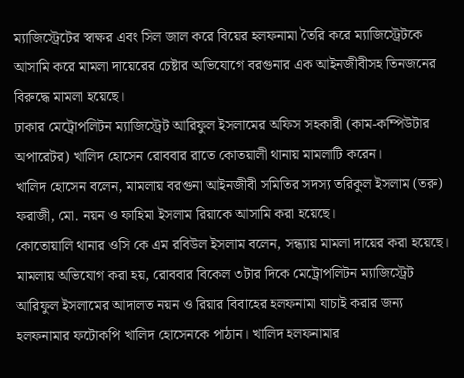ম্যাজিস্ট্রেটের স্বাক্ষর এবং সিল জাল করে বিয়ের হলফনামা তৈরি করে ম্যাজিস্ট্রেটকে আসামি করে মামলা দায়েরের চেষ্টার অভিযোগে বরগুনার এক আইনজীবীসহ তিনজনের বিরুদ্ধে মামলা হয়েছে।
ঢাকার মেট্রোপলিটন ম্যাজিস্ট্রেট আরিফুল ইসলামের অফিস সহকারী (কাম-কম্পিউটার অপারেটর) খালিদ হোসেন রোববার রাতে কোতয়ালী থানায় মামলাটি করেন।
খালিদ হোসেন বলেন, মামলায় বরগুনা আইনজীবী সমিতির সদস্য তরিকুল ইসলাম (তরু) ফরাজী, মো. নয়ন ও ফাহিমা ইসলাম রিয়াকে আসামি করা হয়েছে।
কোতোয়ালি থানার ওসি কে এম রবিউল ইসলাম বলেন, সন্ধ্যায় মামলা দায়ের করা হয়েছে।
মামলায় অভিযোগ করা হয়, রোববার বিকেল ৩টার দিকে মেট্রোপলিটন ম্যাজিস্ট্রেট আরিফুল ইসলামের আদালত নয়ন ও রিয়ার বিবাহের হলফনামা যাচাই করার জন্য হলফনামার ফটোকপি খালিদ হোসেনকে পাঠান। খালিদ হলফনামার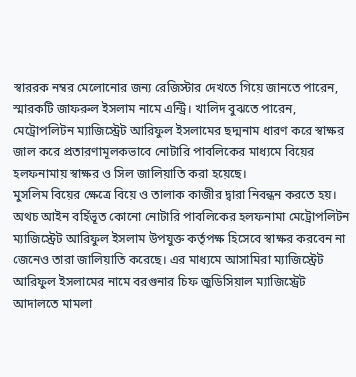স্বাররক নম্বর মেলোনোর জন্য রেজিস্টার দেখতে গিয়ে জানতে পারেন, স্মারকটি জাফরুল ইসলাম নামে এন্ট্রি। খালিদ বুঝতে পারেন, মেট্রোপলিটন ম্যাজিস্ট্রেট আরিফুল ইসলামের ছদ্মনাম ধারণ করে স্বাক্ষর জাল করে প্রতারণামূলকভাবে নোটারি পাবলিকের মাধ্যমে বিয়ের হলফনামায় স্বাক্ষর ও সিল জালিয়াতি করা হয়েছে।
মুসলিম বিয়ের ক্ষেত্রে বিয়ে ও তালাক কাজীর দ্বারা নিবন্ধন করতে হয়। অথচ আইন বর্হিভূত কোনো নোটারি পাবলিকের হলফনামা মেট্রোপলিটন ম্যাজিস্ট্রেট আরিফুল ইসলাম উপযুক্ত কর্তৃপক্ষ হিসেবে স্বাক্ষর করবেন না জেনেও তারা জালিয়াতি করেছে। এর মাধ্যমে আসামিরা ম্যাজিস্ট্রেট আরিফুল ইসলামের নামে বরগুনার চিফ জুডিসিয়াল ম্যাজিস্ট্রেট আদালতে মামলা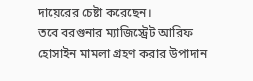দায়েরের চেষ্টা করেছেন।
তবে বরগুনার ম্যাজিস্ট্রেট আরিফ হোসাইন মামলা গ্রহণ করার উপাদান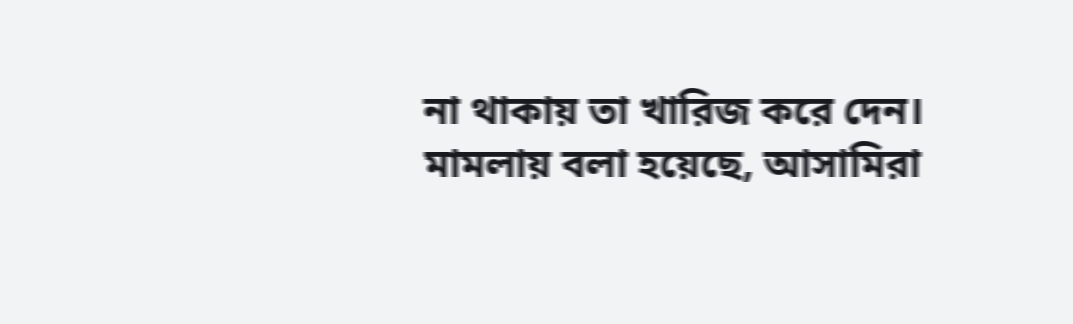না থাকায় তা খারিজ করে দেন।
মামলায় বলা হয়েছে, আসামিরা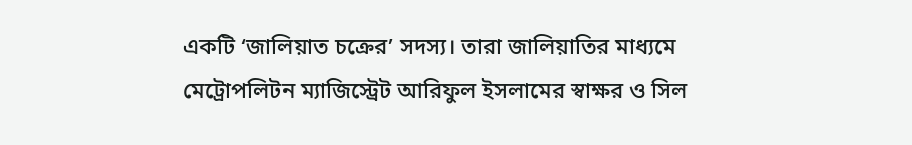একটি ‘জালিয়াত চক্রের’ সদস্য। তারা জালিয়াতির মাধ্যমে মেট্রোপলিটন ম্যাজিস্ট্রেট আরিফুল ইসলামের স্বাক্ষর ও সিল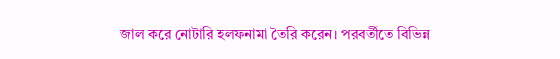জাল করে নোটারি হলফনামা তৈরি করেন। পরবর্তীতে বিভিন্ন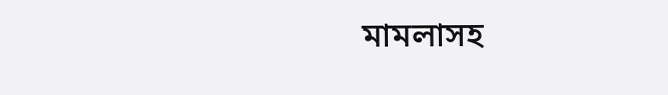মামলাসহ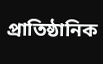প্রাতিষ্ঠানিক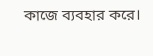কাজে ব্যবহার করে।